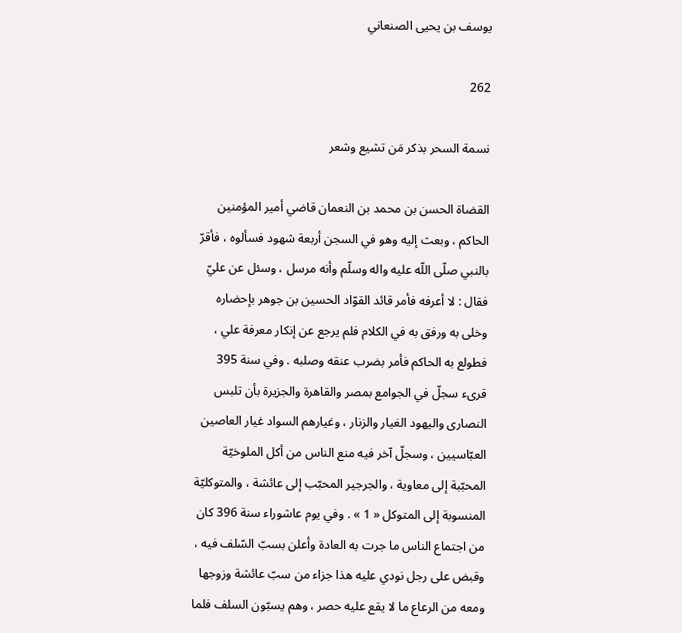يوسف بن يحيى الصنعاني

262

نسمة السحر بذكر مَن تشيع وشعر

القضاة الحسن بن محمد بن النعمان قاضي أمير المؤمنين الحاكم ، وبعث إليه وهو في السجن أربعة شهود فسألوه ، فأقرّ بالنبي صلّى اللّه عليه واله وسلّم وأنه مرسل ، وسئل عن عليّ فقال : لا أعرفه فأمر قائد القوّاد الحسين بن جوهر بإحضاره وخلى به ورفق به في الكلام فلم يرجع عن إنكار معرفة علي ، فطولع به الحاكم فأمر بضرب عنقه وصلبه . وفي سنة 395 قرىء سجلّ في الجوامع بمصر والقاهرة والجزيرة بأن تلبس النصارى واليهود الغيار والزنار ، وغيارهم السواد غيار العاصين العبّاسيين ، وسجلّ آخر فيه منع الناس من أكل الملوخيّة المحبّبة إلى معاوية ، والجرجير المحبّب إلى عائشة ، والمتوكليّة المنسوبة إلى المتوكل « 1 » . وفي يوم عاشوراء سنة 396 كان من اجتماع الناس ما جرت به العادة وأعلن بسبّ السّلف فيه ، وقبض على رجل نودي عليه هذا جزاء من سبّ عائشة وزوجها ومعه من الرعاع ما لا يقع عليه حصر ، وهم يسبّون السلف فلما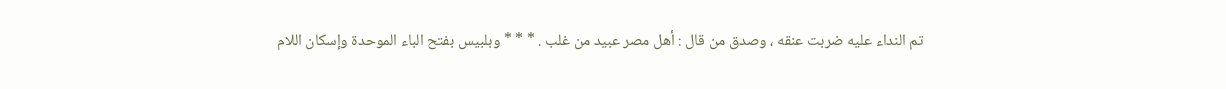تم النداء عليه ضربت عنقه ، وصدق من قال : أهل مصر عبيد من غلب . * * * وبلبيس بفتح الباء الموحدة وإسكان اللام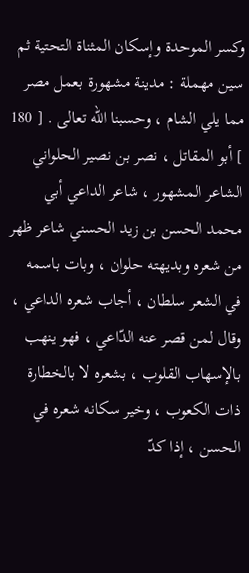وكسر الموحدة وإسكان المثناة التحتية ثم سين مهملة : مدينة مشهورة بعمل مصر مما يلي الشام ، وحسبنا اللّه تعالى . [ 180 ] أبو المقاتل ، نصر بن نصير الحلواني الشاعر المشهور ، شاعر الداعي أبي محمد الحسن بن زيد الحسني شاعر ظهر من شعره وبديهته حلوان ، وبات باسمه في الشعر سلطان ، أجاب شعره الداعي ، وقال لمن قصر عنه الدّاعي ، فهو ينهب بالإسهاب القلوب ، بشعره لا بالخطارة ذات الكعوب ، وخير سكانه شعره في الحسن ، إذا كدّ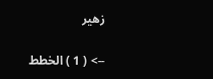زهير

--> ( 1 ) الخطط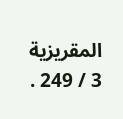المقريزية 3 / 249 .